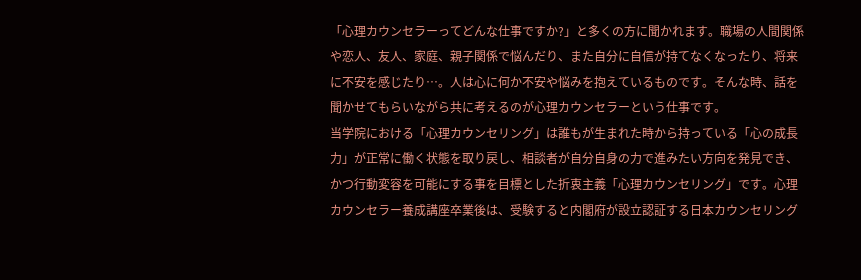「心理カウンセラーってどんな仕事ですか?」と多くの方に聞かれます。職場の人間関係や恋人、友人、家庭、親子関係で悩んだり、また自分に自信が持てなくなったり、将来に不安を感じたり…。人は心に何か不安や悩みを抱えているものです。そんな時、話を聞かせてもらいながら共に考えるのが心理カウンセラーという仕事です。
当学院における「心理カウンセリング」は誰もが生まれた時から持っている「心の成長力」が正常に働く状態を取り戻し、相談者が自分自身の力で進みたい方向を発見でき、かつ行動変容を可能にする事を目標とした折衷主義「心理カウンセリング」です。心理カウンセラー養成講座卒業後は、受験すると内閣府が設立認証する日本カウンセリング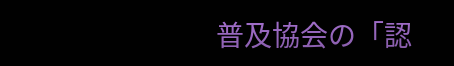普及協会の「認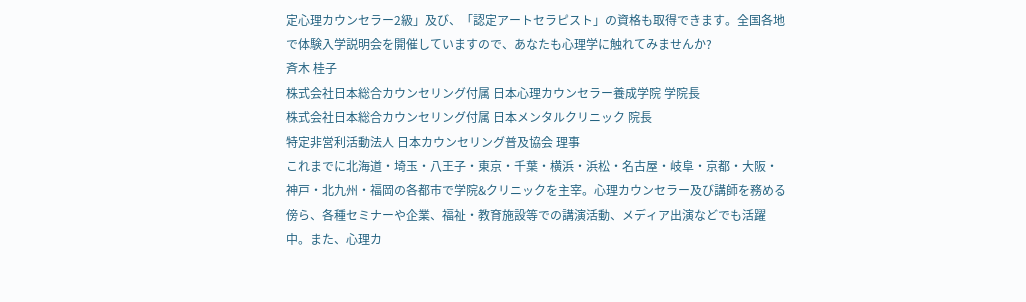定心理カウンセラー2級」及び、「認定アートセラピスト」の資格も取得できます。全国各地で体験入学説明会を開催していますので、あなたも心理学に触れてみませんか?
斉木 桂子
株式会社日本総合カウンセリング付属 日本心理カウンセラー養成学院 学院長
株式会社日本総合カウンセリング付属 日本メンタルクリニック 院長
特定非営利活動法人 日本カウンセリング普及協会 理事
これまでに北海道・埼玉・八王子・東京・千葉・横浜・浜松・名古屋・岐阜・京都・大阪・神戸・北九州・福岡の各都市で学院&クリニックを主宰。心理カウンセラー及び講師を務める傍ら、各種セミナーや企業、福祉・教育施設等での講演活動、メディア出演などでも活躍中。また、心理カ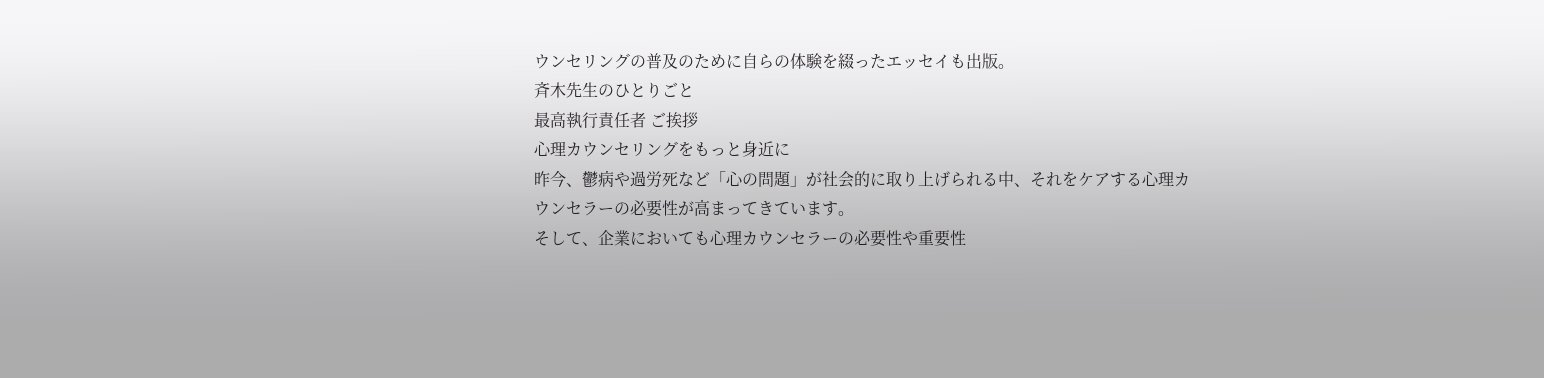ウンセリングの普及のために自らの体験を綴ったエッセイも出版。
斉木先生のひとりごと
最高執行責任者 ご挨拶
心理カウンセリングをもっと身近に
昨今、鬱病や過労死など「心の問題」が社会的に取り上げられる中、それをケアする心理カウンセラーの必要性が高まってきています。
そして、企業においても心理カウンセラーの必要性や重要性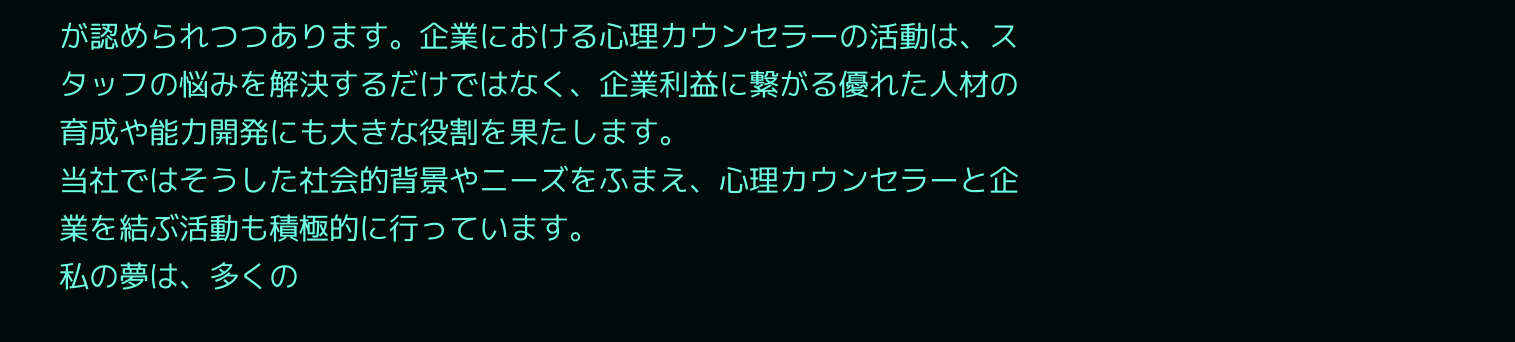が認められつつあります。企業における心理カウンセラーの活動は、スタッフの悩みを解決するだけではなく、企業利益に繋がる優れた人材の育成や能力開発にも大きな役割を果たします。
当社ではそうした社会的背景やニーズをふまえ、心理カウンセラーと企業を結ぶ活動も積極的に行っています。
私の夢は、多くの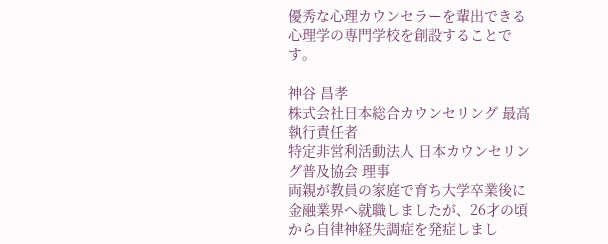優秀な心理カウンセラーを輩出できる心理学の専門学校を創設することです。

神谷 昌孝
株式会社日本総合カウンセリング 最高執行責任者
特定非営利活動法人 日本カウンセリング普及協会 理事
両親が教員の家庭で育ち大学卒業後に金融業界へ就職しましたが、26才の頃から自律神経失調症を発症しまし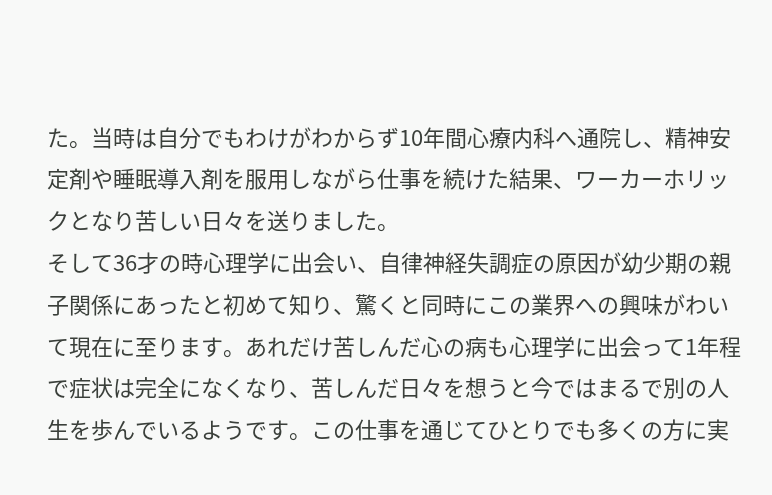た。当時は自分でもわけがわからず10年間心療内科へ通院し、精神安定剤や睡眠導入剤を服用しながら仕事を続けた結果、ワーカーホリックとなり苦しい日々を送りました。
そして36才の時心理学に出会い、自律神経失調症の原因が幼少期の親子関係にあったと初めて知り、驚くと同時にこの業界への興味がわいて現在に至ります。あれだけ苦しんだ心の病も心理学に出会って1年程で症状は完全になくなり、苦しんだ日々を想うと今ではまるで別の人生を歩んでいるようです。この仕事を通じてひとりでも多くの方に実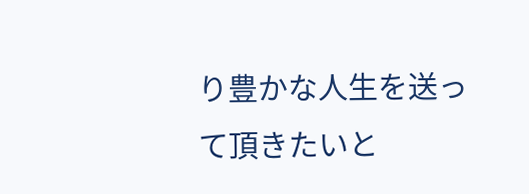り豊かな人生を送って頂きたいと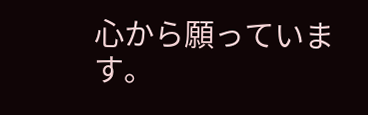心から願っています。